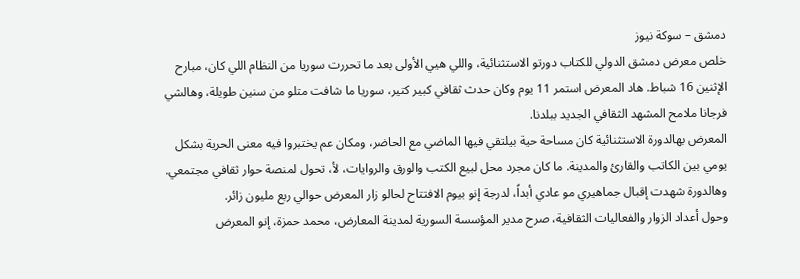دمشق – سوكة نيوز
خلص معرض دمشق الدولي للكتاب دورتو الاستثنائية، واللي هيي الأولى بعد ما تحررت سوريا من النظام اللي كان، مبارح الإثنين 16 شباط. هاد المعرض استمر 11 يوم وكان حدث ثقافي كبير كتير، سوريا ما شافت متلو من سنين طويلة، وهالشي فرجانا ملامح المشهد الثقافي الجديد ببلدنا.
المعرض بهالدورة الاستثنائية كان مساحة حية بيلتقي فيها الماضي مع الحاضر، ومكان عم يختبروا فيه معنى الحرية بشكل يومي بين الكاتب والقارئ والمدينة. ما كان مجرد محل لبيع الكتب والورق والروايات، لأ، تحول لمنصة حوار ثقافي مجتمعي. وهالدورة شهدت إقبال جماهيري مو عادي أبداً، لدرجة إنو بيوم الافتتاح لحالو زار المعرض حوالي ربع مليون زائر.
وحول أعداد الزوار والفعاليات الثقافية، صرح مدير المؤسسة السورية لمدينة المعارض، محمد حمزة، إنو المعرض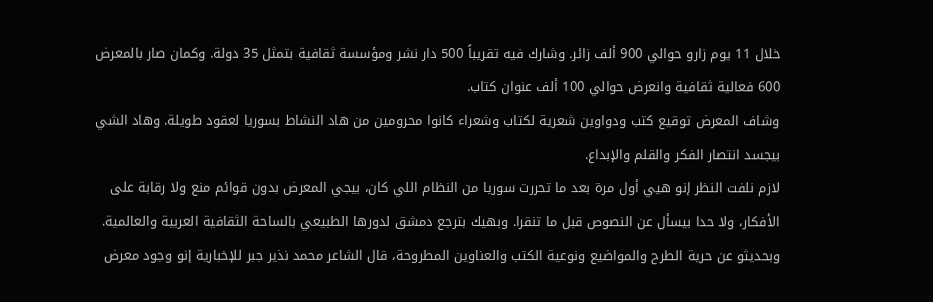خلال 11 يوم زارو حوالي 900 ألف زائر. وشارك فيه تقريباً 500 دار نشر ومؤسسة ثقافية بتمثل 35 دولة. وكمان صار بالمعرض 600 فعالية ثقافية وانعرض حوالي 100 ألف عنوان كتاب.
وشاف المعرض توقيع كتب ودواوين شعرية لكتاب وشعراء كانوا محرومين من هاد النشاط بسوريا لعقود طويلة. وهاد الشي بيجسد انتصار الفكر والقلم والإبداع.
لازم نلفت النظر إنو هيي أول مرة بعد ما تحررت سوريا من النظام اللي كان، بيجي المعرض بدون قوائم منع ولا رقابة على الأفكار، ولا حدا بيسأل عن النصوص قبل ما تنقرا. وبهيك بترجع دمشق لدورها الطبيعي بالساحة الثقافية العربية والعالمية.
وبحديثو عن حرية الطرح والمواضيع ونوعية الكتب والعناوين المطروحة، قال الشاعر محمد نذير جبر للإخبارية إنو وجود معرض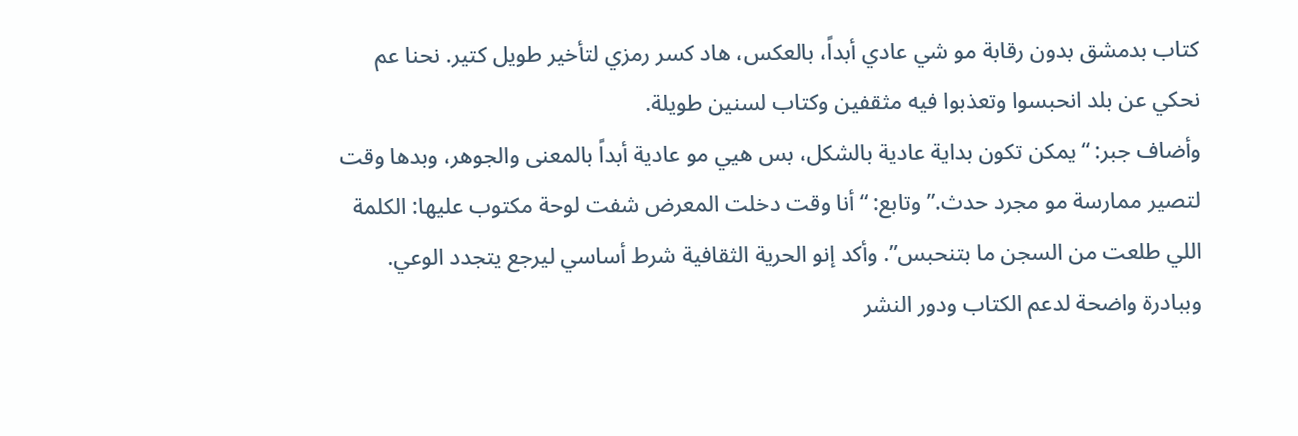كتاب بدمشق بدون رقابة مو شي عادي أبداً، بالعكس، هاد كسر رمزي لتأخير طويل كتير. نحنا عم نحكي عن بلد انحبسوا وتعذبوا فيه مثقفين وكتاب لسنين طويلة.
وأضاف جبر: “يمكن تكون بداية عادية بالشكل، بس هيي مو عادية أبداً بالمعنى والجوهر، وبدها وقت لتصير ممارسة مو مجرد حدث.” وتابع: “أنا وقت دخلت المعرض شفت لوحة مكتوب عليها: الكلمة اللي طلعت من السجن ما بتنحبس”. وأكد إنو الحرية الثقافية شرط أساسي ليرجع يتجدد الوعي.
وببادرة واضحة لدعم الكتاب ودور النشر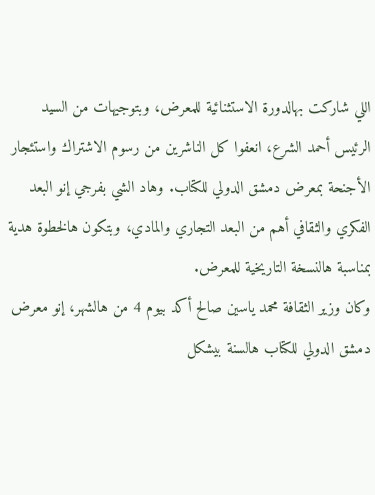اللي شاركت بهالدورة الاستثنائية للمعرض، وبتوجيهات من السيد الرئيس أحمد الشرع، انعفوا كل الناشرين من رسوم الاشتراك واستئجار الأجنحة بمعرض دمشق الدولي للكتاب. وهاد الشي بفرجي إنو البعد الفكري والثقافي أهم من البعد التجاري والمادي، وبتكون هالخطوة هدية بمناسبة هالنسخة التاريخية للمعرض.
وكان وزير الثقافة محمد ياسين صالح أكد بيوم 4 من هالشهر، إنو معرض دمشق الدولي للكتاب هالسنة بيشكل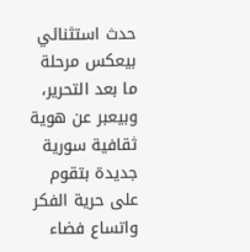حدث استثنائي بيعكس مرحلة ما بعد التحرير، وبيعبر عن هوية ثقافية سورية جديدة بتقوم على حرية الفكر واتساع فضاء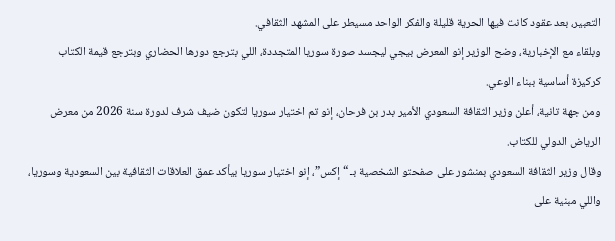التعبير، بعد عقود كانت فيها الحرية قليلة والفكر الواحد مسيطر على المشهد الثقافي.
وبلقاء مع الإخبارية، وضح الوزير إنو المعرض بيجي ليجسد صورة سوريا المتجددة، اللي بترجع دورها الحضاري وبترجع قيمة الكتاب كركيزة أساسية ببناء الوعي.
ومن جهة تانية، أعلن وزير الثقافة السعودي الأمير بدر بن فرحان، إنو تم اختيار سوريا لتكون ضيف شرف لدورة سنة 2026 من معرض الرياض الدولي للكتاب.
وقال وزير الثقافة السعودي بمنشور على صفحتو الشخصية بـ “إكس”، إنو اختيار سوريا بيأكد عمق العلاقات الثقافية بين السعودية وسوريا، واللي مبنية على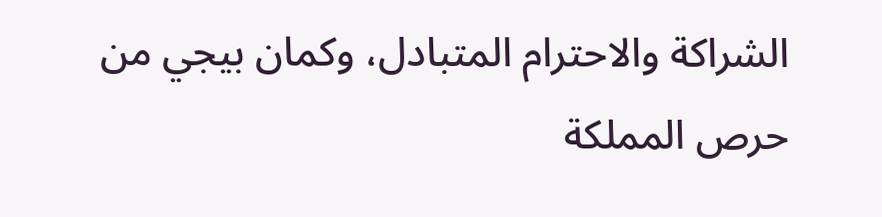الشراكة والاحترام المتبادل، وكمان بيجي من حرص المملكة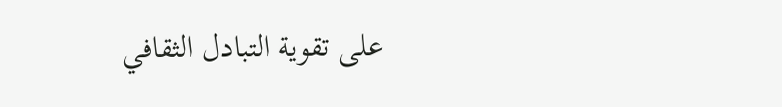على تقوية التبادل الثقافي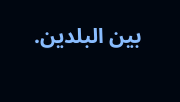بين البلدين.